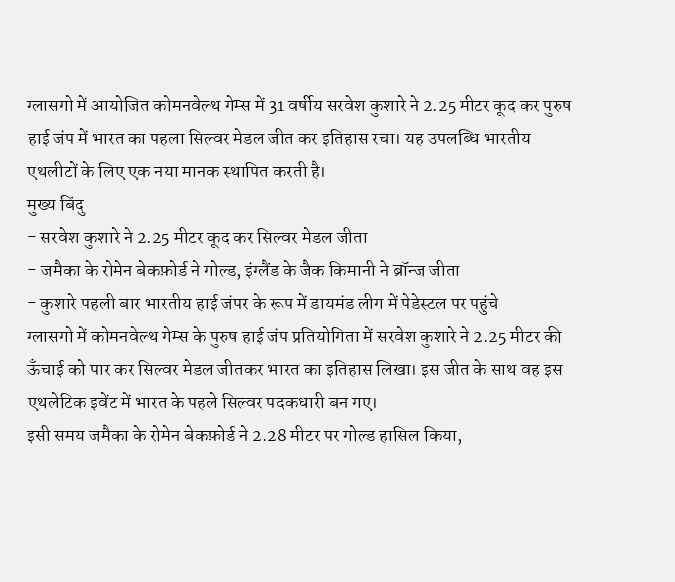ग्लासगो में आयोजित कोमनवेल्थ गेम्स में 31 वर्षीय सरवेश कुशारे ने 2.25 मीटर कूद कर पुरुष हाई जंप में भारत का पहला सिल्वर मेडल जीत कर इतिहास रचा। यह उपलब्धि भारतीय एथलीटों के लिए एक नया मानक स्थापित करती है।
मुख्य बिंदु
- सरवेश कुशारे ने 2.25 मीटर कूद कर सिल्वर मेडल जीता
- जमैका के रोमेन बेकफ़ोर्ड ने गोल्ड, इंग्लैंड के जैक किमानी ने ब्रॉन्ज जीता
- कुशारे पहली बार भारतीय हाई जंपर के रूप में डायमंड लीग में पेडेस्टल पर पहुंचे
ग्लासगो में कोमनवेल्थ गेम्स के पुरुष हाई जंप प्रतियोगिता में सरवेश कुशारे ने 2.25 मीटर की ऊँचाई को पार कर सिल्वर मेडल जीतकर भारत का इतिहास लिखा। इस जीत के साथ वह इस एथलेटिक इवेंट में भारत के पहले सिल्वर पदकधारी बन गए।
इसी समय जमैका के रोमेन बेकफ़ोर्ड ने 2.28 मीटर पर गोल्ड हासिल किया,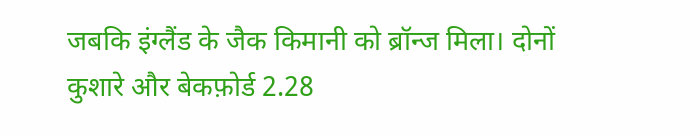जबकि इंग्लैंड के जैक किमानी को ब्रॉन्ज मिला। दोनों कुशारे और बेकफ़ोर्ड 2.28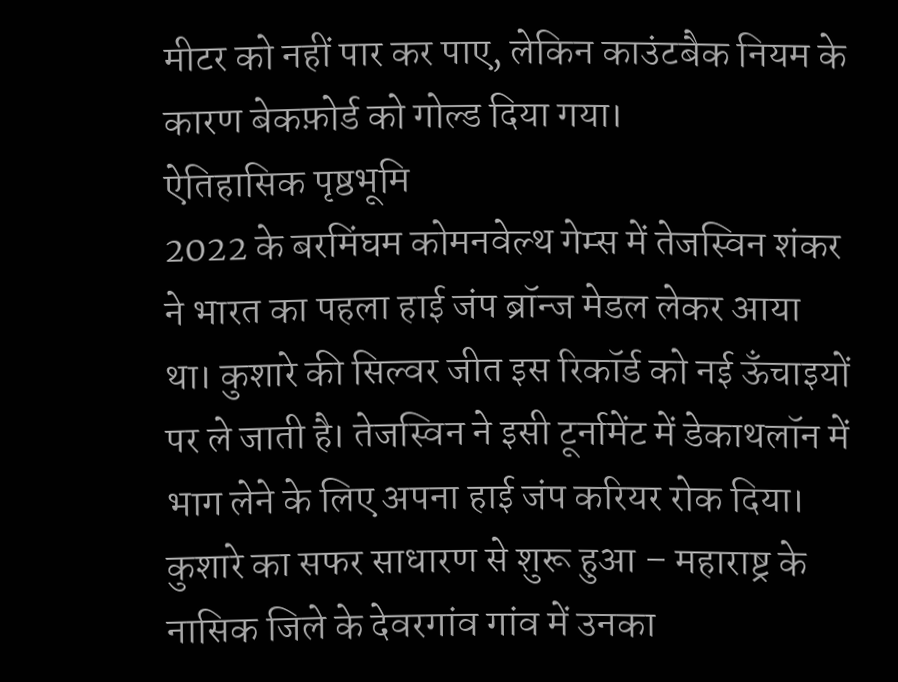मीटर को नहीं पार कर पाए, लेकिन काउंटबैक नियम के कारण बेकफ़ोर्ड को गोल्ड दिया गया।
ऐतिहासिक पृष्ठभूमि
2022 के बरमिंघम कोमनवेल्थ गेम्स में तेजस्विन शंकर ने भारत का पहला हाई जंप ब्रॉन्ज मेडल लेकर आया था। कुशारे की सिल्वर जीत इस रिकॉर्ड को नई ऊँचाइयों पर ले जाती है। तेजस्विन ने इसी टूर्नामेंट में डेकाथलॉन में भाग लेने के लिए अपना हाई जंप करियर रोक दिया।
कुशारे का सफर साधारण से शुरू हुआ – महाराष्ट्र के नासिक जिले के देवरगांव गांव में उनका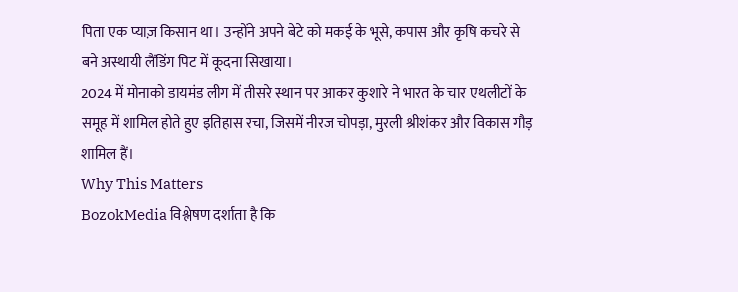पिता एक प्याज़ किसान था। उन्होंने अपने बेटे को मकई के भूसे, कपास और कृषि कचरे से बने अस्थायी लैंडिंग पिट में कूदना सिखाया।
2024 में मोनाको डायमंड लीग में तीसरे स्थान पर आकर कुशारे ने भारत के चार एथलीटों के समूह में शामिल होते हुए इतिहास रचा, जिसमें नीरज चोपड़ा, मुरली श्रीशंकर और विकास गौड़ शामिल हैं।
Why This Matters
BozokMedia विश्लेषण दर्शाता है कि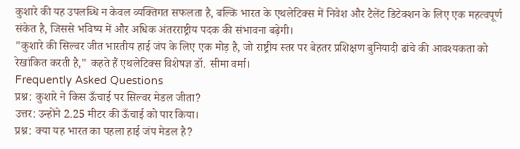कुशारे की यह उपलब्धि न केवल व्यक्तिगत सफलता है, बल्कि भारत के एथलेटिक्स में निवेश और टैलेंट डिटेक्शन के लिए एक महत्वपूर्ण संकेत है, जिससे भविष्य में और अधिक अंतरराष्ट्रीय पदक की संभावना बढ़ेगी।
"कुशारे की सिल्वर जीत भारतीय हाई जंप के लिए एक मोड़ है, जो राष्ट्रीय स्तर पर बेहतर प्रशिक्षण बुनियादी ढांचे की आवश्यकता को रेखांकित करती है," कहते हैं एथलेटिक्स विशेषज्ञ डॉ. सीमा वर्मा।
Frequently Asked Questions
प्रश्न: कुशारे ने किस ऊँचाई पर सिल्वर मेडल जीता?
उत्तर: उन्होंने 2.25 मीटर की ऊँचाई को पार किया।
प्रश्न: क्या यह भारत का पहला हाई जंप मेडल है?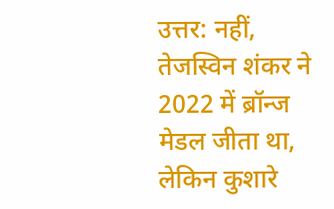उत्तर: नहीं, तेजस्विन शंकर ने 2022 में ब्रॉन्ज मेडल जीता था, लेकिन कुशारे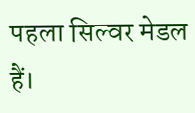पहला सिल्वर मेडल हैं।